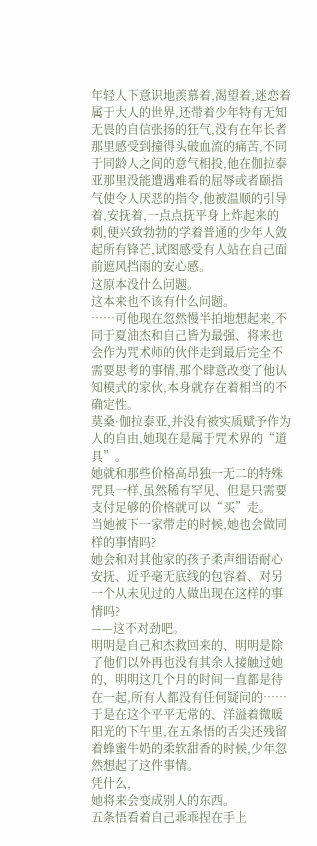年轻人下意识地羡慕着,渴望着,迷恋着属于大人的世界,还带着少年特有无知无畏的自信张扬的狂气,没有在年长者那里感受到撞得头破血流的痛苦,不同于同龄人之间的意气相投,他在伽拉泰亚那里没能遭遇难看的屈辱或者颐指气使令人厌恶的指令,他被温顺的引导着,安抚着,一点点抚平身上炸起来的刺,便兴致勃勃的学着普通的少年人敛起所有锋芒,试图感受有人站在自己面前遮风挡雨的安心感。
这原本没什么问题。
这本来也不该有什么问题。
……可他现在忽然慢半拍地想起来,不同于夏油杰和自己皆为最强、将来也会作为咒术师的伙伴走到最后完全不需要思考的事情,那个肆意改变了他认知模式的家伙,本身就存在着相当的不确定性。
莫桑·伽拉泰亚,并没有被实质赋予作为人的自由,她现在是属于咒术界的“道具”。
她就和那些价格高昂独一无二的特殊咒具一样,虽然稀有罕见、但是只需要支付足够的价格就可以“买”走。
当她被下一家带走的时候,她也会做同样的事情吗?
她会和对其他家的孩子柔声细语耐心安抚、近乎毫无底线的包容着、对另一个从未见过的人做出现在这样的事情吗?
——这不对劲吧。
明明是自己和杰救回来的、明明是除了他们以外再也没有其余人接触过她的、明明这几个月的时间一直都是待在一起,所有人都没有任何疑问的……
于是在这个平平无常的、洋溢着微暖阳光的下午里,在五条悟的舌尖还残留着蜂蜜牛奶的柔软甜香的时候,少年忽然想起了这件事情。
凭什么,
她将来会变成别人的东西。
五条悟看着自己乖乖捏在手上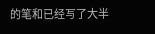的笔和已经写了大半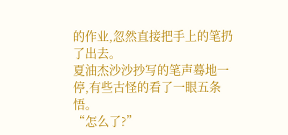的作业,忽然直接把手上的笔扔了出去。
夏油杰沙沙抄写的笔声蓦地一停,有些古怪的看了一眼五条悟。
“怎么了?”